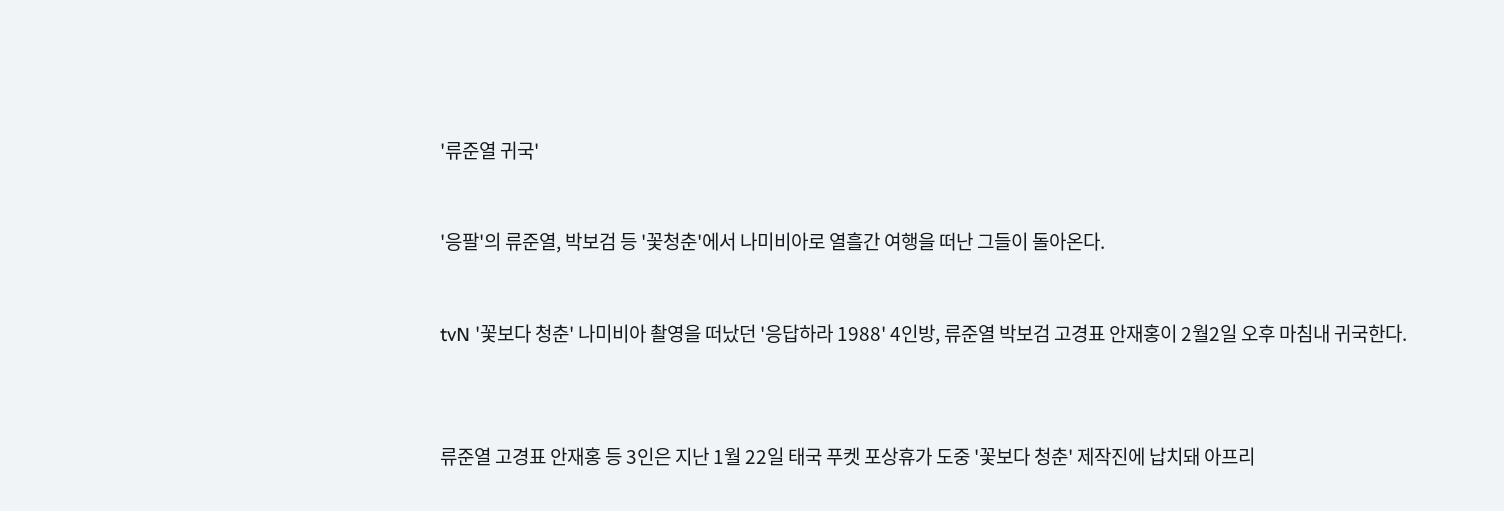'류준열 귀국'


'응팔'의 류준열, 박보검 등 '꽃청춘'에서 나미비아로 열흘간 여행을 떠난 그들이 돌아온다.


tvN '꽃보다 청춘' 나미비아 촬영을 떠났던 '응답하라 1988' 4인방, 류준열 박보검 고경표 안재홍이 2월2일 오후 마침내 귀국한다.



류준열 고경표 안재홍 등 3인은 지난 1월 22일 태국 푸켓 포상휴가 도중 '꽃보다 청춘' 제작진에 납치돼 아프리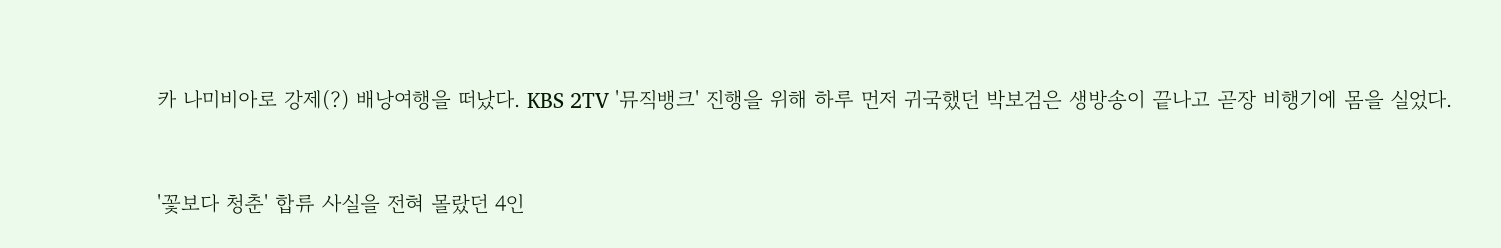카 나미비아로 강제(?) 배낭여행을 떠났다. KBS 2TV '뮤직뱅크' 진행을 위해 하루 먼저 귀국했던 박보검은 생방송이 끝나고 곧장 비행기에 몸을 실었다.



'꽃보다 청춘' 합류 사실을 전혀 몰랐던 4인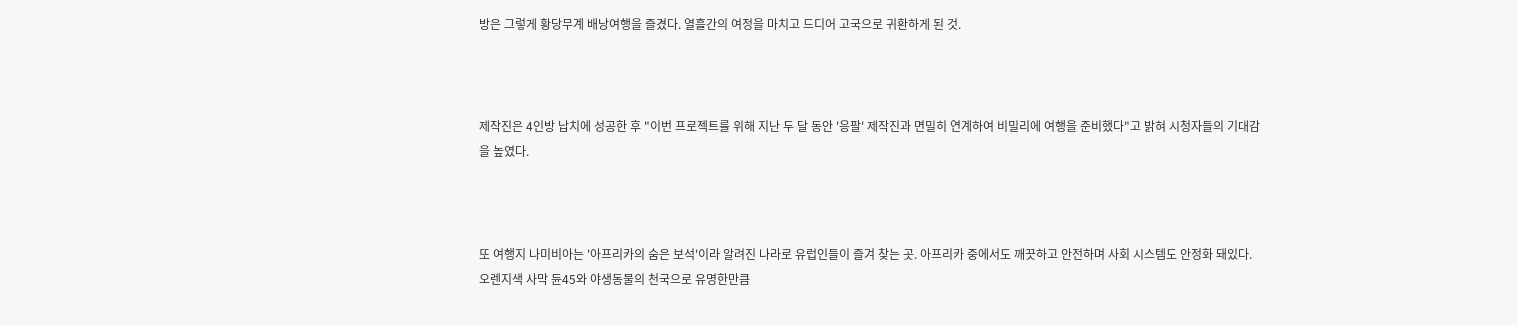방은 그렇게 황당무계 배낭여행을 즐겼다. 열흘간의 여정을 마치고 드디어 고국으로 귀환하게 된 것.



제작진은 4인방 납치에 성공한 후 "이번 프로젝트를 위해 지난 두 달 동안 '응팔' 제작진과 면밀히 연계하여 비밀리에 여행을 준비했다"고 밝혀 시청자들의 기대감을 높였다.



또 여행지 나미비아는 '아프리카의 숨은 보석'이라 알려진 나라로 유럽인들이 즐겨 찾는 곳. 아프리카 중에서도 깨끗하고 안전하며 사회 시스템도 안정화 돼있다. 오렌지색 사막 듄45와 야생동물의 천국으로 유명한만큼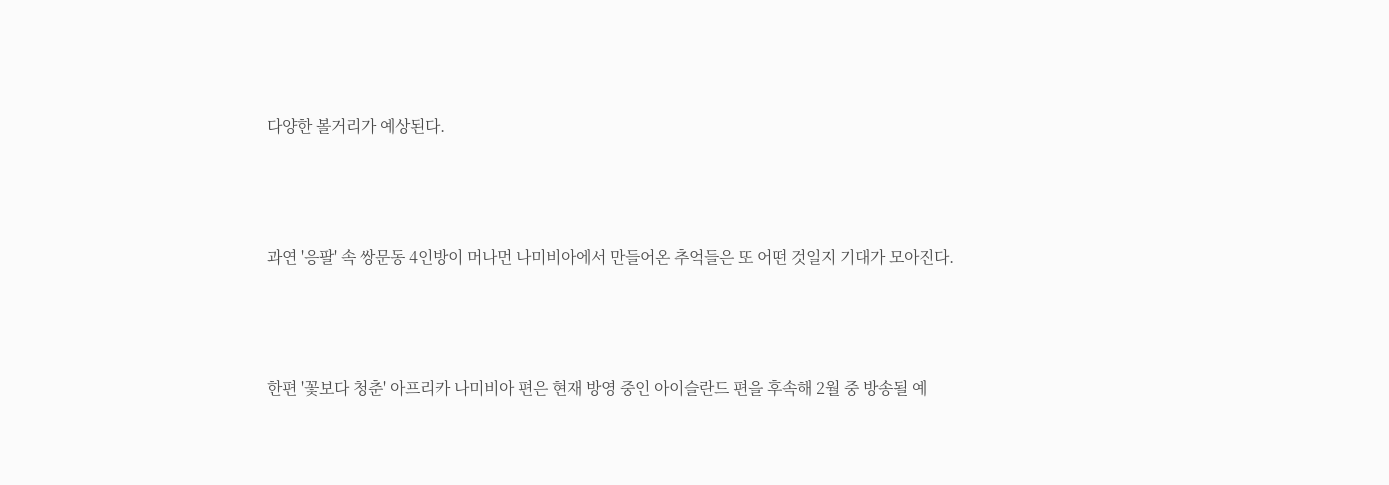다양한 볼거리가 예상된다.



과연 '응팔' 속 쌍문동 4인방이 머나먼 나미비아에서 만들어온 추억들은 또 어떤 것일지 기대가 모아진다.



한편 '꽃보다 청춘' 아프리카 나미비아 편은 현재 방영 중인 아이슬란드 편을 후속해 2월 중 방송될 예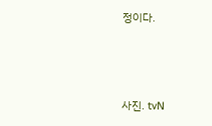정이다.




사진. tvN